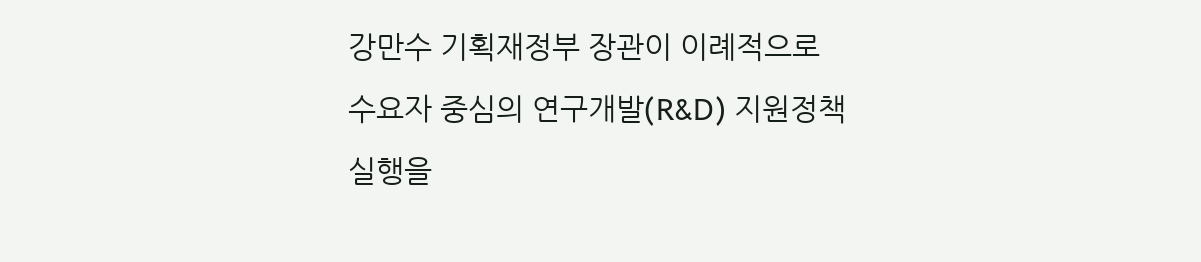강만수 기획재정부 장관이 이례적으로 수요자 중심의 연구개발(R&D) 지원정책 실행을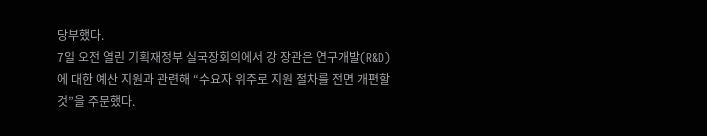당부했다.
7일 오전 열린 기획재정부 실국장회의에서 강 장관은 연구개발(R&D)에 대한 예산 지원과 관련해 “수요자 위주로 지원 절차를 전면 개편할 것”을 주문했다.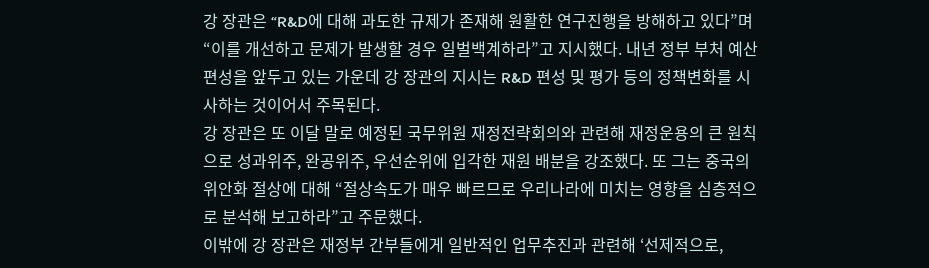강 장관은 “R&D에 대해 과도한 규제가 존재해 원활한 연구진행을 방해하고 있다”며 “이를 개선하고 문제가 발생할 경우 일벌백계하라”고 지시했다. 내년 정부 부처 예산 편성을 앞두고 있는 가운데 강 장관의 지시는 R&D 편성 및 평가 등의 정책변화를 시사하는 것이어서 주목된다.
강 장관은 또 이달 말로 예정된 국무위원 재정전략회의와 관련해 재정운용의 큰 원칙으로 성과위주, 완공위주, 우선순위에 입각한 재원 배분을 강조했다. 또 그는 중국의 위안화 절상에 대해 “절상속도가 매우 빠르므로 우리나라에 미치는 영향을 심층적으로 분석해 보고하라”고 주문했다.
이밖에 강 장관은 재정부 간부들에게 일반적인 업무추진과 관련해 ‘선제적으로,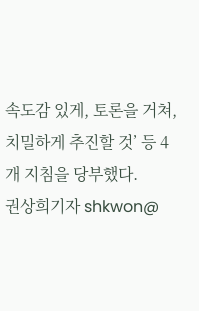속도감 있게, 토론을 거쳐, 치밀하게 추진할 것’ 등 4개 지침을 당부했다.
권상희기자 shkwon@